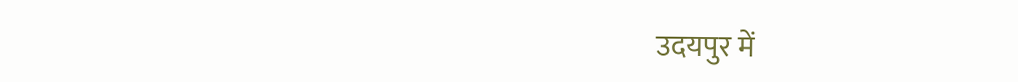उदयपुर में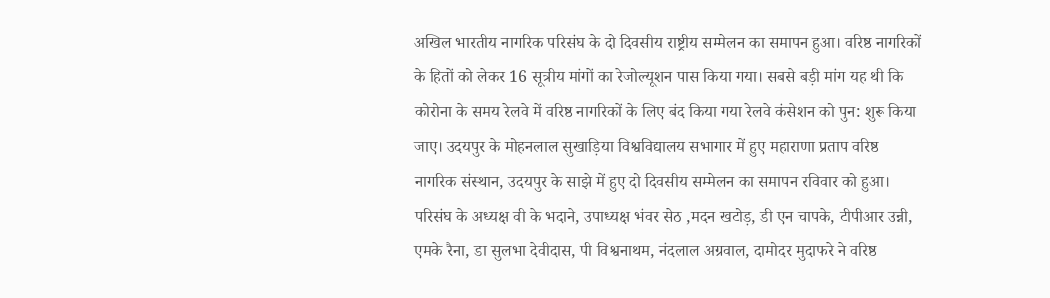अखिल भारतीय नागरिक परिसंघ के दो दिवसीय राष्ट्रीय सम्मेलन का समापन हुआ। वरिष्ठ नागरिकों के हितों को लेकर 16 सूत्रीय मांगों का रेजोल्यूशन पास किया गया। सबसे बड़ी मांग यह थी कि कोरोना के समय रेलवे में वरिष्ठ नागरिकों के लिए बंद किया गया रेलवे कंसेशन को पुन: शुरू किया जाए। उदयपुर के मोहनलाल सुखाड़िया विश्वविद्यालय सभागार में हुए महाराणा प्रताप वरिष्ठ नागरिक संस्थान, उदयपुर के साझे में हुए दो दिवसीय सम्मेलन का समापन रविवार को हुआ। परिसंघ के अध्यक्ष वी के भदाने, उपाध्यक्ष भंवर सेठ ,मदन खटोड़, डी एन चापके, टीपीआर उन्नी, एमके रैना, डा सुलभा देवीदास, पी विश्वनाथम, नंदलाल अग्रवाल, दामोदर मुदाफरे ने वरिष्ठ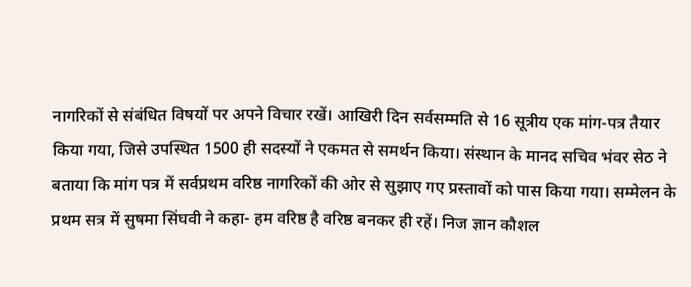नागरिकों से संबंधित विषयों पर अपने विचार रखें। आखिरी दिन सर्वसम्मति से 16 सूत्रीय एक मांग-पत्र तैयार किया गया, जिसे उपस्थित 1500 ही सदस्यों ने एकमत से समर्थन किया। संस्थान के मानद सचिव भंवर सेठ ने बताया कि मांग पत्र में सर्वप्रथम वरिष्ठ नागरिकों की ओर से सुझाए गए प्रस्तावों को पास किया गया। सम्मेलन के प्रथम सत्र में सुषमा सिंघवी ने कहा- हम वरिष्ठ है वरिष्ठ बनकर ही रहें। निज ज्ञान कौशल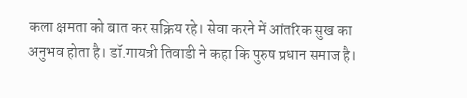कला क्षमता को बात कर सक्रिय रहे। सेवा करने में आंतरिक सुख का अनुभव होता है। डॉ.गायत्री तिवाडी ने कहा कि पुरुष प्रधान समाज है।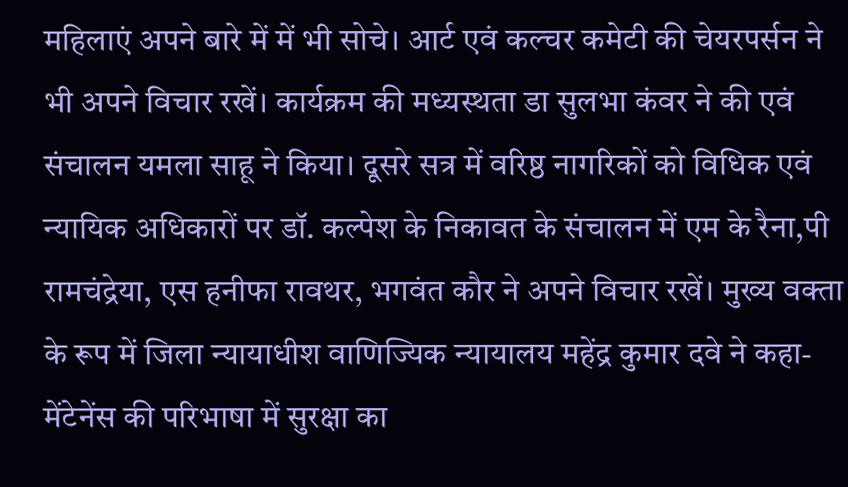महिलाएं अपने बारे में में भी सोचे। आर्ट एवं कल्चर कमेटी की चेयरपर्सन ने भी अपने विचार रखें। कार्यक्रम की मध्यस्थता डा सुलभा कंवर ने की एवं संचालन यमला साहू ने किया। दूसरे सत्र में वरिष्ठ नागरिकों को विधिक एवं न्यायिक अधिकारों पर डॉ. कल्पेश के निकावत के संचालन में एम के रैना,पी रामचंद्रेया, एस हनीफा रावथर, भगवंत कौर ने अपने विचार रखें। मुख्य वक्ता के रूप में जिला न्यायाधीश वाणिज्यिक न्यायालय महेंद्र कुमार दवे ने कहा- मेंटेनेंस की परिभाषा में सुरक्षा का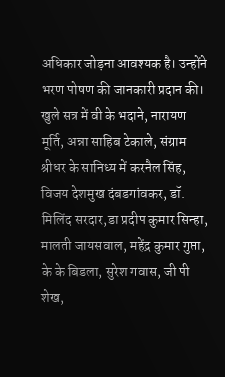अधिकार जोड़ना आवश्यक है। उन्होंने भरण पोषण की जानकारी प्रदान की। खुले सत्र में वी के भदाने, नारायण मूर्ति, अन्ना साहिब टेकाले, संग्राम श्रीधर के सानिध्य में करनैल सिंह, विजय देशमुख दंबडगांवकर, डॉ. मिलिंद सरदार,डा प्रदीप कुमार सिन्हा, मालती जायसवाल, महेंद्र कुमार गुप्ता, के के बिडला, सुरेश गवास, जी पी शेख,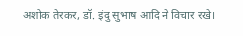अशोक तेरकर, डॉ. इंदु सुभाष आदि ने विचार रखे।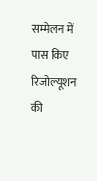सम्मेलन में पास किए रिजोल्यूशन की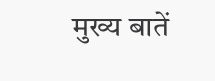मुख्य बातें